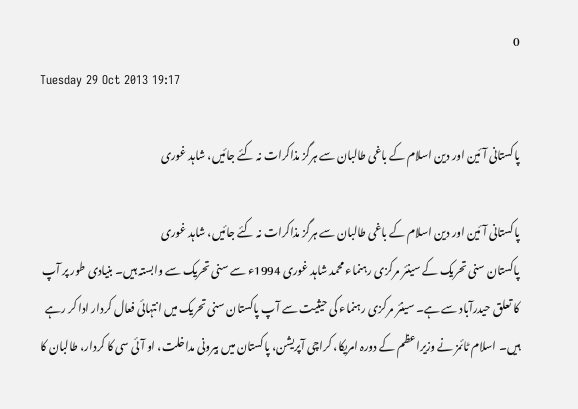0
Tuesday 29 Oct 2013 19:17

پاکستانی آئین اور دین اسلام کے باغی طالبان سے ہرگز مذاکرات نہ کئے جائیں، شاہد غوری

پاکستانی آئین اور دین اسلام کے باغی طالبان سے ہرگز مذاکرات نہ کئے جائیں، شاہد غوری
پاکستان سنی تحریک کے سینئر مرکزی رہنماء محمد شاہد غوری 1994ء سے سنی تحریک سے وابستہ ہیں۔ بنیادی طور پر آپ کا تعلق حیدرآباد سے ہے۔ سینئر مرکزی رہنماء کی حیثیت سے آپ پاکستان سنی تحریک میں انتہائی فعال کردار ادا کر رہے ہیں۔ اسلام ٹائمز نے وزیراعظم کے دورہ امریکا، کراچی آپریشن، پاکستان میں بیرونی مداخلت، او آئی سی کا کردار، طالبان کا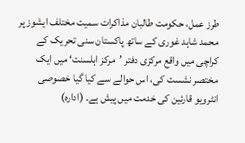طرز عمل، حکومت طالبان مذاکرات سمیت مختلف ایشوز پر محمد شاہد غوری کے ساتھ پاکستان سنی تحریک کے کراچی میں واقع مرکزی دفتر ’مرکز اہلسنت‘ میں ایک مختصر نشست کی، اس حوالے سے کیا گیا خصوصی انٹرویو قارئین کی خدمت میں پیش ہے۔ (ادارہ)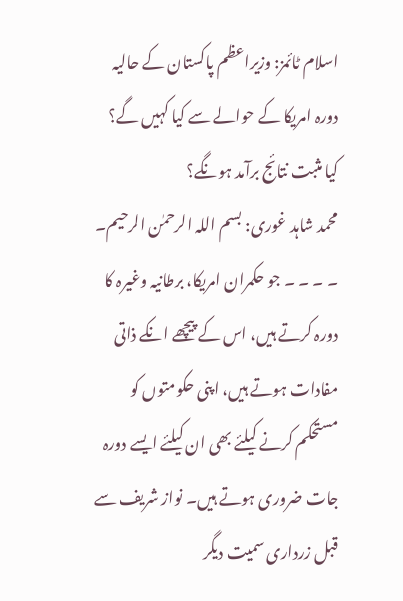اسلام ٹائمز: وزیراعظم پاکستان کے حالیہ دورہ امریکا کے حوالے سے کیا کہیں گے؟ کیا مثبت نتائج برآمد ہونگے؟
محمد شاہد غوری: بسم اللہ الرحمٰن الرحیم۔ ۔ ۔ ۔ ۔ جو حکمران امریکا، برطانیہ وغیرہ کا دورہ کرتے ہیں، اس کے پیچھے انکے ذاتی مفادات ہوتے ہیں، اپنی حکومتوں کو مستحکم کرنے کیلئے بھی ان کیلئے ایسے دورہ جات ضروری ہوتے ہیں۔ نواز شریف سے قبل زرداری سمیت دیگر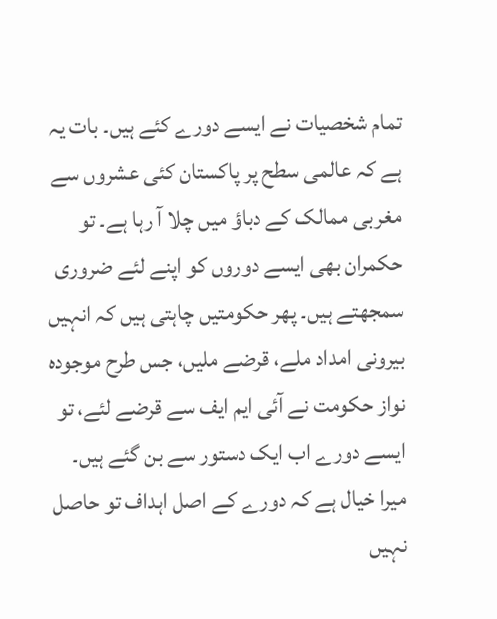تمام شخصیات نے ایسے دورے کئے ہیں۔ بات یہ ہے کہ عالمی سطح پر پاکستان کئی عشروں سے مغربی ممالک کے دباؤ میں چلا آ رہا ہے۔ تو حکمران بھی ایسے دوروں کو اپنے لئے ضروری سمجھتے ہیں۔ پھر حکومتیں چاہتی ہیں کہ انہیں بیرونی امداد ملے، قرضے ملیں، جس طرح موجودہ نواز حکومت نے آئی ایم ایف سے قرضے لئے، تو ایسے دورے اب ایک دستور سے بن گئے ہیں۔ میرا خیال ہے کہ دورے کے اصل اہداف تو حاصل نہیں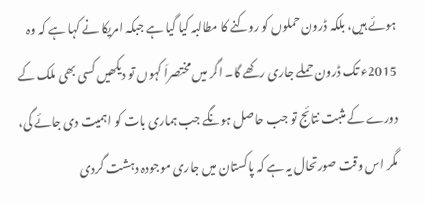ہوئے ہیں، بلکہ ڈرون حملوں کو روکنے کا مطالبہ کیا گیا ہے جبکہ امریکا نے کہا ہے کہ وہ 2015ء تک ڈرون حملے جاری رکھے گا۔ اگر میں مختصراَ کہوں تو دیکھیں کسی بھی ملک کے دورے کے مثبت نتائج تو جب حاصل ہونگے جب ہماری بات کو اہمیت دی جائے گی، مگر اس وقت صورتحال یہ ہے کہ پاکستان میں جاری موجودہ دہشت گردی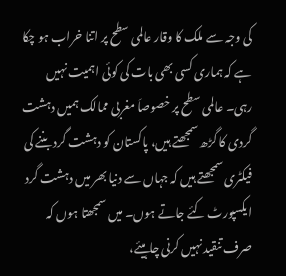کی وجہ سے ملک کا وقار عالمی سطح پر اتنا خراب ہو چکا ہے کہ ہماری کسی بھی بات کی کوئی اہمیت نہیں رہی۔ عالمی سطح پر خصوصاَ مغربی ممالک ہمیں دہشت گردی کا گڑھ سمجھتے ہیں، پاکستان کو دہشت گرد بننے کی فیکٹری سمجھتے ہیں کہ جہاں سے دنیا بھر میں دہشت گرد ایکسپورٹ کئے جاتے ہوں۔ میں سمجھتا ہوں کہ صرف تنقید نہیں کرنی چاہیئے،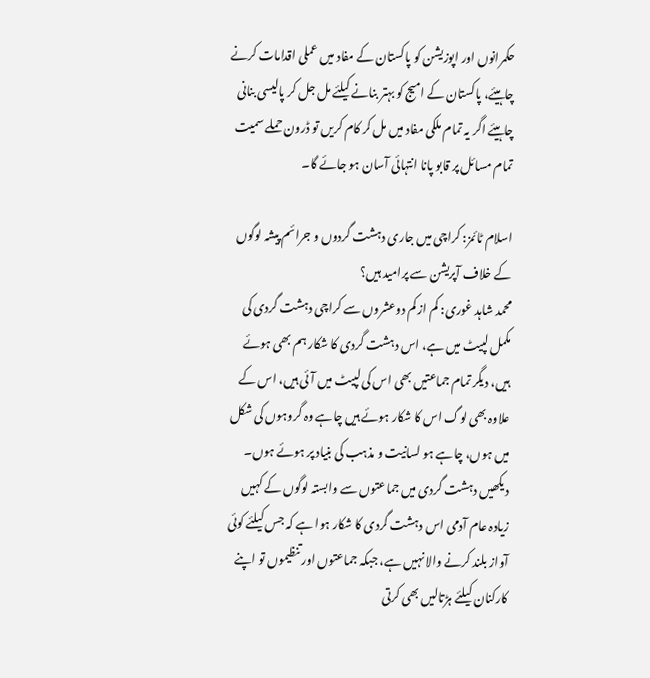حکمرانوں اور اپوزیشن کو پاکستان کے مفاد میں عملی اقدامات کرنے چاہیئے، پاکستان کے امیج کو بہتر بنانے کیلئے مل جل کر پالیسی بنانی چاہیئے اگر یہ تمام ملکی مفاد میں مل کر کام کریں تو ڈرون حملے سمیت تمام مسائل پر قابو پانا انتہائی آسان ہو جائے گا۔

اسلام ٹائمز: کراچی میں جاری دہشت گردوں و جرائم پیشہ لوگوں کے خلاف آپریشن سے پرامید ہیں؟
محمد شاہد غوری: کم از کم دوعشروں سے کراچی دہشت گردی کی مکمل لپیٹ میں ہے، اس دہشت گردی کا شکار ہم بھی ہوئے ہیں، دیگر تمام جماعتیں بھی اس کی لپیٹ میں آئی ہیں، اس کے علاوہ بھی لوگ اس کا شکار ہوئے ہیں چاہے وہ گروہوں کی شکل میں ہوں، چاہے ہو لسانیت و مذہب کی بنیاد پر ہوئے ہوں۔ دیکھیں دہشت گردی میں جماعتوں سے وابستہ لوگوں کے کہیں زیادہ عام آدمی اس دہشت گردی کا شکار ہوا ہے کہ جس کیلئے کوئی آواز بلند کرنے والا نہیں ہے، جبکہ جماعتوں اور تنظیموں تو اپنے کارکنان کیلئے ہڑتالیں بھی کرتی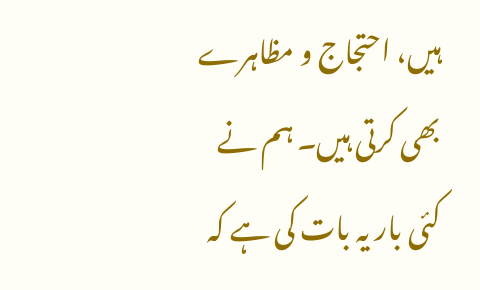ہیں، احتجاج و مظاہرے بھی کرتی ہیں۔ ہم نے کئی بار یہ بات کی ہے کہ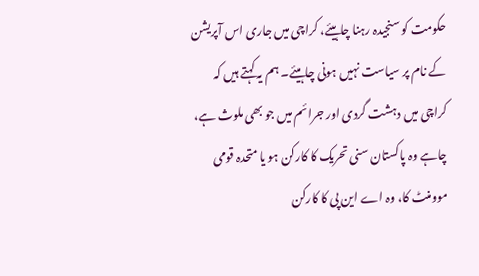حکومت کو سنجیدہ رہنا چاہیئے، کراچی میں جاری اس آپریشن کے نام پر سیاست نہیں ہونی چاہیئے۔ ہم یہ کہتے ہیں کہ کراچی میں دہشت گردی اور جرائم میں جو بھی ملوث ہے، چاہے وہ پاکستان سنی تحریک کا کارکن ہو یا متحدہ قومی موومنٹ کا، وہ اے این پی کا کارکن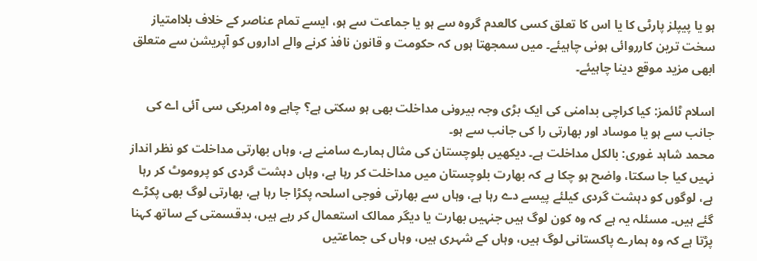ہو یا پیپلز پارٹی کا یا اس کا تعلق کسی کالعدم گروہ سے ہو یا جماعت سے ہو، ایسے تمام عناصر کے خلاف بلاامتیاز سخت ترین کارروائی ہونی چاہیئے۔ میں سمجھتا ہوں کہ حکومت و قانون نافذ کرنے والے اداروں کو آپریشن سے متعلق ابھی مزید موقع دینا چاہیئے۔

اسلام ٹائمز: کیا کراچی بدامنی کی ایک بڑی وجہ بیرونی مداخلت بھی ہو سکتی ہے؟ چاہے وہ امریکی سی آئی اے کی جانب سے ہو یا موساد اور بھارتی را کی جانب سے ہو۔
محمد شاہد غوری: بالکل مداخلت ہے۔ دیکھیں بلوچستان کی مثال ہمارے سامنے ہے، وہاں بھارتی مداخلت کو نظر انداز نہیں کیا جا سکتا، واضح ہو چکا ہے کہ بھارت بلوچستان میں مداخلت کر رہا ہے، وہاں دہشت گردی کو پروموٹ کر رہا ہے، لوگوں کو دہشت گردی کیلئے پیسے دے رہا ہے، وہاں سے بھارتی فوجی اسلحہ پکڑا جا رہا ہے، بھارتی لوگ بھی پکڑے گئے ہیں۔ مسئلہ یہ ہے کہ وہ کون لوگ ہیں جنہیں بھارت یا دیگر ممالک استعمال کر رہے ہیں، بدقسمتی کے ساتھ کہنا پڑتا ہے کہ وہ ہمارے پاکستانی لوگ ہیں، وہاں کے شہری ہیں، وہاں کی جماعتیں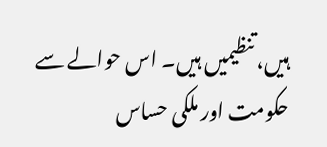ہیں، تنظیمیں ہیں۔ اس حوالے سے حکومت اور ملکی حساس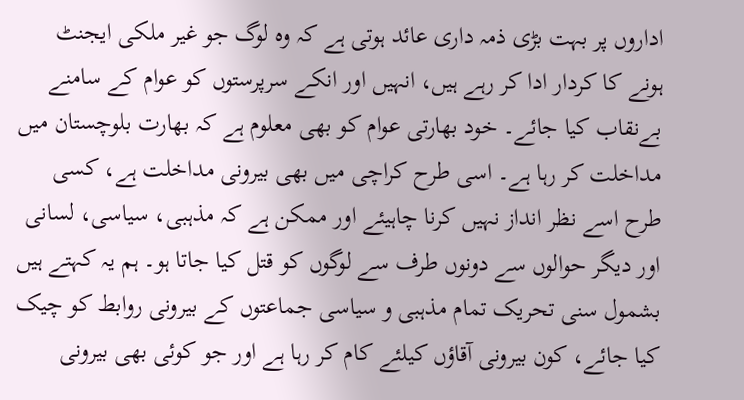اداروں پر بہت بڑی ذمہ داری عائد ہوتی ہے کہ وہ لوگ جو غیر ملکی ایجنٹ ہونے کا کردار ادا کر رہے ہیں، انہیں اور انکے سرپرستوں کو عوام کے سامنے بےنقاب کیا جائے۔ خود بھارتی عوام کو بھی معلوم ہے کہ بھارت بلوچستان میں مداخلت کر رہا ہے۔ اسی طرح کراچی میں بھی بیرونی مداخلت ہے، کسی طرح اسے نظر انداز نہیں کرنا چاہیئے اور ممکن ہے کہ مذہبی، سیاسی، لسانی اور دیگر حوالوں سے دونوں طرف سے لوگوں کو قتل کیا جاتا ہو۔ ہم یہ کہتے ہیں بشمول سنی تحریک تمام مذہبی و سیاسی جماعتوں کے بیرونی روابط کو چیک کیا جائے، کون بیرونی آقاؤں کیلئے کام کر رہا ہے اور جو کوئی بھی بیرونی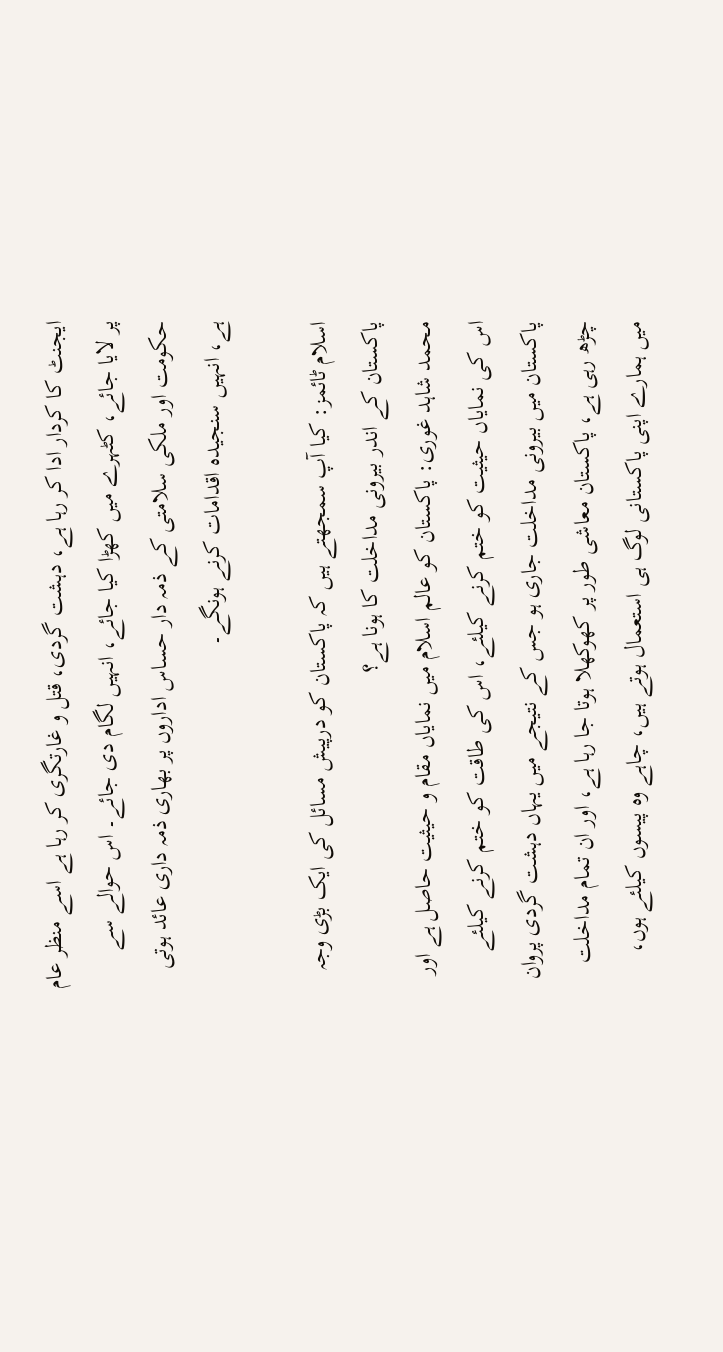ایجنٹ کا کردار ادا کر رہا ہے، دہشت گردی، قتل و غارتگری کر رہا ہے اسے منظر عام پر لایا جائے، کٹہرے میں کھڑا کیا جائے، انہیں لگام دی جائے۔ اس حوالے سے حکومت اور ملکی سلامتی کے ذمہ دار حساس اداروں پر بھاری ذمہ داری عائد ہوتی ہے، انہیں سنجیدہ اقدامات کرنے ہونگے۔

اسلام ٹائمز: کیا آپ سمجھتے ہیں کہ پاکستان کو درپیش مسائل کی ایک بڑی وجہ پاکستان کے اندر بیرونی مداخلت کا ہونا ہے؟
محمد شاہد غوری: پاکستان کو عالم اسلام میں نمایاں مقام و حیثیت حاصل ہے اور اس کی نمایاں حیثیت کو ختم کرنے کیلئے، اس کی طاقت کو ختم کرنے کیلئے پاکستان میں بیرونی مداخلت جاری ہو جس کے نتیجے میں یہاں دہشت گردی پروان چڑھ رہی ہے، پاکستان معاشی طور پر کھوکھلا ہوتا جا رہا ہے، اور ان تمام مداخلت میں ہمارے اپنی پاکستانی لوگ ہی استعمال ہوتے ہیں، چاہے وہ پیسوں کیلئے ہوں،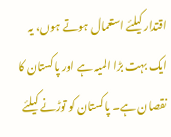اقتدار کیلئے استعمال ہوتے ہوں، یہ ایک بہت بڑا المیہ ہے اور پاکستان کا نقصان ہے۔ پاکستان کو توڑنے کیلئے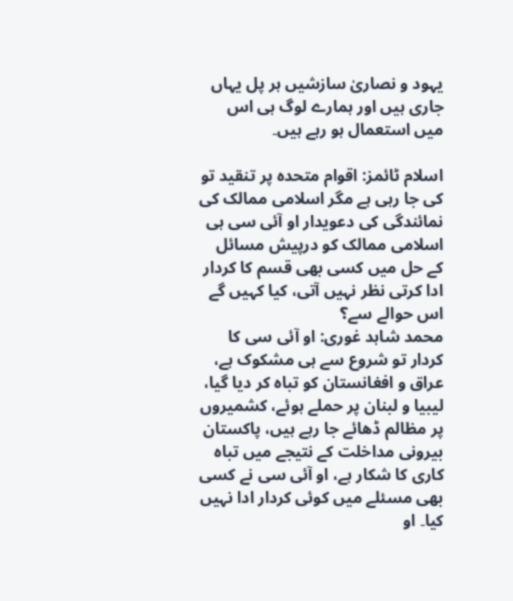یہود و نصاریٰ سازشیں ہر پل یہاں جاری ہیں اور ہمارے لوگ ہی اس میں استعمال ہو رہے ہیں۔

اسلام ٹائمز: اقوام متحدہ پر تنقید تو کی جا رہی ہے مگر اسلامی ممالک کی نمائندگی کی دعویدار او آئی سی ہی اسلامی ممالک کو درپیش مسائل کے حل میں کسی بھی قسم کا کردار ادا کرتی نظر نہیں آتی، کیا کہیں گے اس حوالے سے؟
محمد شاہد غوری: او آئی سی کا کردار تو شروع سے ہی مشکوک ہے، عراق و افغانستان کو تباہ کر دیا گیا، لیبیا و لبنان پر حملے ہوئے، کشمیروں پر مظالم ڈھائے جا رہے ہیں، پاکستان بیرونی مداخلت کے نتیجے میں تباہ کاری کا شکار ہے، او آئی سی نے کسی بھی مسئلے میں کوئی کردار ادا نہیں کیا۔ او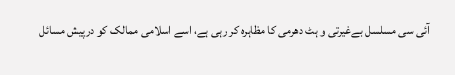آئی سی مسلسل بےغیرتی و ہٹ دھرمی کا مظاہرہ کر رہی ہے، اسے اسلامی ممالک کو درپیش مسائل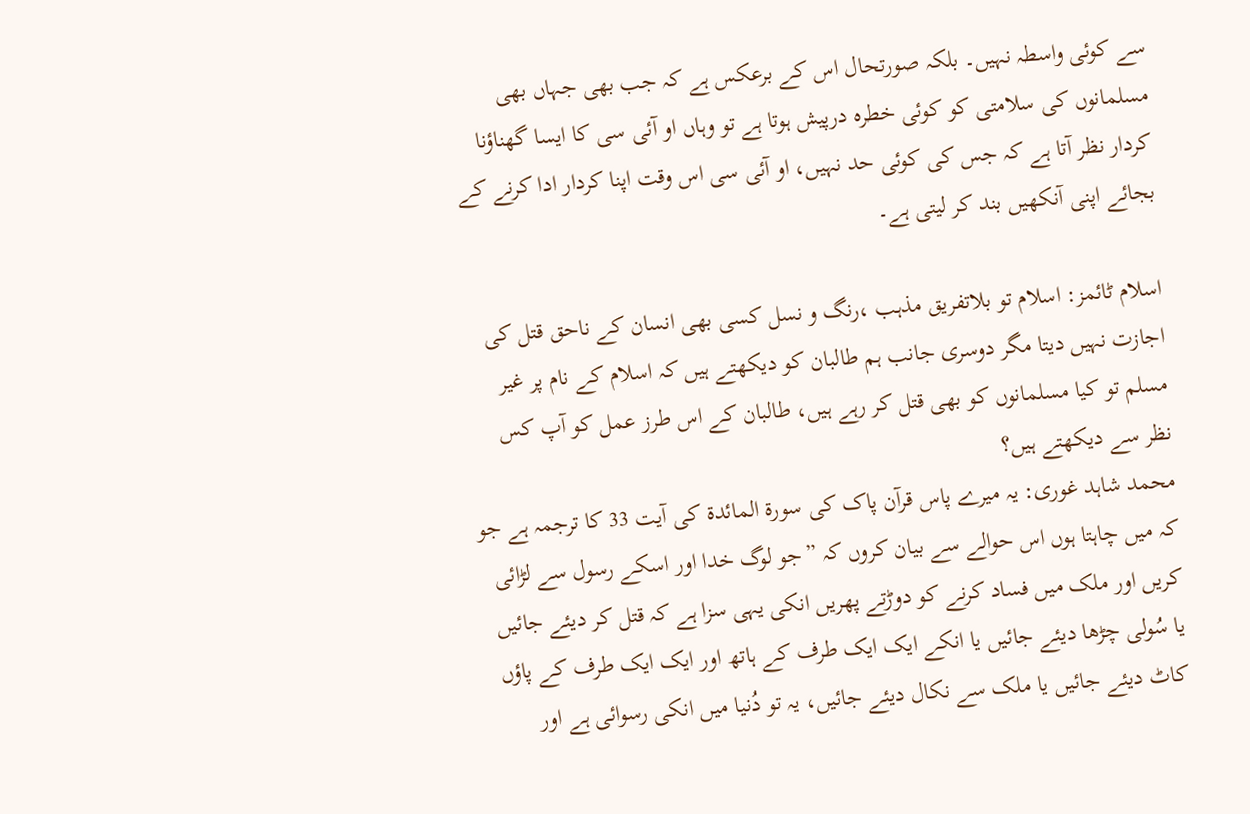سے کوئی واسطہ نہیں۔ بلکہ صورتحال اس کے برعکس ہے کہ جب بھی جہاں بھی مسلمانوں کی سلامتی کو کوئی خطرہ درپیش ہوتا ہے تو وہاں او آئی سی کا ایسا گھناؤنا کردار نظر آتا ہے کہ جس کی کوئی حد نہیں، او آئی سی اس وقت اپنا کردار ادا کرنے کے بجائے اپنی آنکھیں بند کر لیتی ہے۔

اسلام ٹائمز: اسلام تو بلاتفریق مذہب ،رنگ و نسل کسی بھی انسان کے ناحق قتل کی اجازت نہیں دیتا مگر دوسری جانب ہم طالبان کو دیکھتے ہیں کہ اسلام کے نام پر غیر مسلم تو کیا مسلمانوں کو بھی قتل کر رہے ہیں، طالبان کے اس طرز عمل کو آپ کس نظر سے دیکھتے ہیں؟
محمد شاہد غوری: یہ میرے پاس قرآن پاک کی سورة المائدة کی آیت 33 کا ترجمہ ہے جو کہ میں چاہتا ہوں اس حوالے سے بیان کروں کہ ”جو لوگ خدا اور اسکے رسول سے لڑائی کریں اور ملک میں فساد کرنے کو دوڑتے پھریں انکی یہی سزا ہے کہ قتل کر دیئے جائیں یا سُولی چڑھا دیئے جائیں یا انکے ایک ایک طرف کے ہاتھ اور ایک ایک طرف کے پاؤں کاٹ دیئے جائیں یا ملک سے نکال دیئے جائیں، یہ تو دُنیا میں انکی رسوائی ہے اور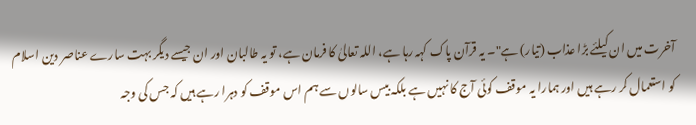آخرت میں ان کیلئے بڑا عذاب (تیار) ہے"۔ یہ قرآن پاک کہہ رہا ہے، اللہ تعالیٰ کا فرمان ہے، تو یہ طالبان اور ان جیسے دیگر بہت سارے عناصر دین اسلام کو استعمال کر رہے ہیں اور ہمارا یہ موقف کوئی آج کا نہیں ہے بلکہ بیس سالوں سے ہم اس موقف کو دہرا رہے ہیں کہ جس کی وجہ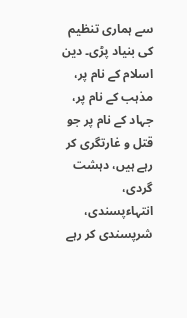سے ہماری تنظیم کی بنیاد پڑی۔ دین اسلام کے نام پر، مذہب کے نام پر، جہاد کے نام پر جو قتل و غارتگری کر رہے ہیں، دہشت گردی، انتہاءپسندی، شرپسندی کر رہے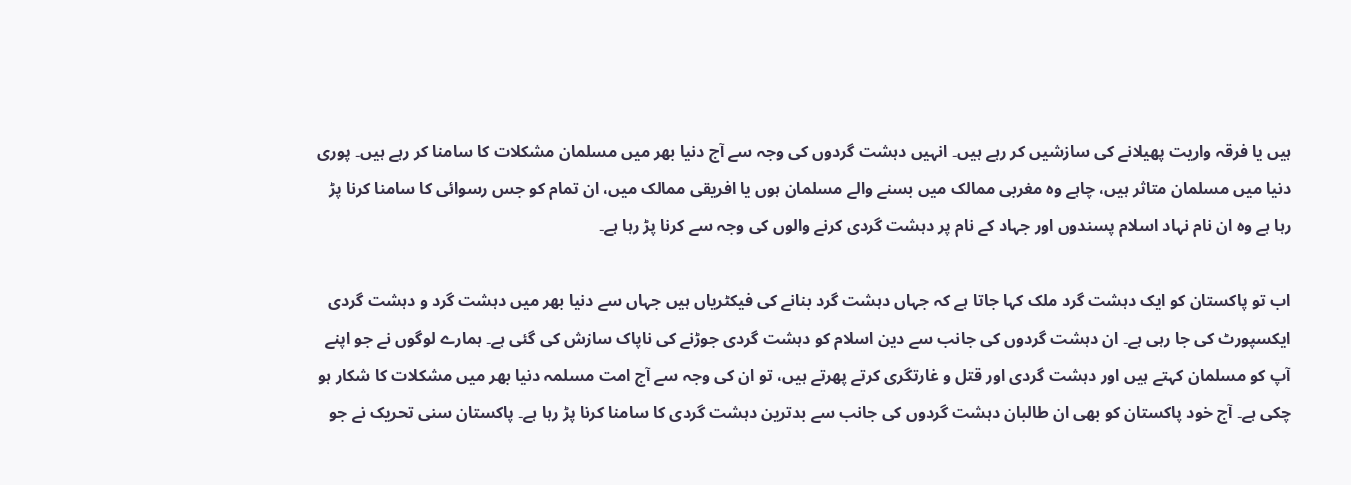ہیں یا فرقہ واریت پھیلانے کی سازشیں کر رہے ہیں۔ انہیں دہشت گردوں کی وجہ سے آج دنیا بھر میں مسلمان مشکلات کا سامنا کر رہے ہیں۔ پوری دنیا میں مسلمان متاثر ہیں، چاہے وہ مغربی ممالک میں بسنے والے مسلمان ہوں یا افریقی ممالک میں، ان تمام کو جس رسوائی کا سامنا کرنا پڑ رہا ہے وہ ان نام نہاد اسلام پسندوں اور جہاد کے نام پر دہشت گردی کرنے والوں کی وجہ سے کرنا پڑ رہا ہے۔

اب تو پاکستان کو ایک دہشت گرد ملک کہا جاتا ہے کہ جہاں دہشت گرد بنانے کی فیکٹریاں ہیں جہاں سے دنیا بھر میں دہشت گرد و دہشت گردی ایکسپورٹ کی جا رہی ہے۔ ان دہشت گردوں کی جانب سے دین اسلام کو دہشت گردی جوڑنے کی ناپاک سازش کی گئی ہے۔ ہمارے لوگوں نے جو اپنے آپ کو مسلمان کہتے ہیں اور دہشت گردی اور قتل و غارتگری کرتے پھرتے ہیں، تو ان کی وجہ سے آج امت مسلمہ دنیا بھر میں مشکلات کا شکار ہو چکی ہے۔ آج خود پاکستان کو بھی ان طالبان دہشت گردوں کی جانب سے بدترین دہشت گردی کا سامنا کرنا پڑ رہا ہے۔ پاکستان سنی تحریک نے جو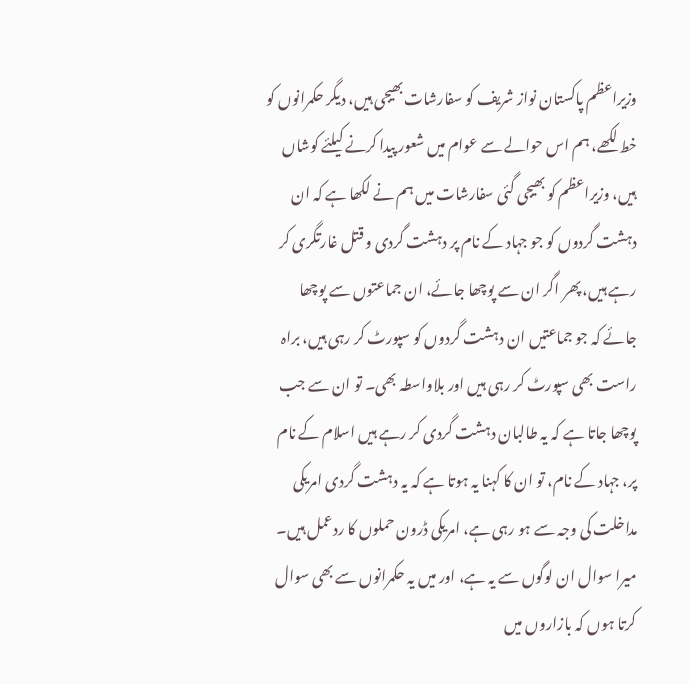وزیراعظم پاکستان نواز شریف کو سفارشات بھیجی ہیں، دیگر حکمرانوں کو خط لکھے، ہم اس حوالے سے عوام میں شعور پیدا کرنے کیلئے کوشاں ہیں، وزیراعظم کو بھیجی گئی سفارشات میں ہم نے لکھا ہے کہ ان دہشت گردوں کو جو جہاد کے نام پر دہشت گردی و قتل غارتگری کر رہے ہیں، پھر اگر ان سے پوچھا جائے، ان جماعتوں سے پوچھا جائے کہ جو جماعتیں ان دہشت گردوں کو سپورٹ کر رہی ہیں، براہ راست بھی سپورٹ کر رہی ہیں اور بلاواسطہ بھی۔ تو ان سے جب پوچھا جاتا ہے کہ یہ طالبان دہشت گردی کر رہے ہیں اسلام کے نام پر، جہاد کے نام، تو ان کا کہنا یہ ہوتا ہے کہ یہ دہشت گردی امریکی مداخلت کی وجہ سے ہو رہی ہے، امریکی ڈرون حملوں کا ردعمل ہیں۔ میرا سوال ان لوگوں سے یہ ہے، اور میں یہ حکمرانوں سے بھی سوال کرتا ہوں کہ بازاروں میں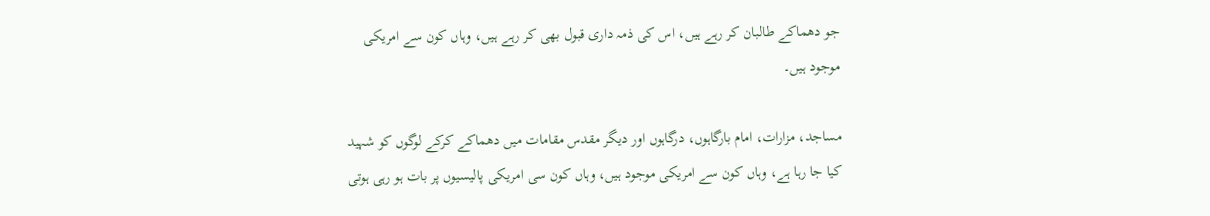جو دھماکے طالبان کر رہے ہیں، اس کی ذمہ داری قبول بھی کر رہے ہیں، وہاں کون سے امریکی موجود ہیں۔

مساجد، مزارات، امام بارگاہوں، درگاہوں اور دیگر مقدس مقامات میں دھماکے کرکے لوگوں کو شہید کیا جا رہا ہے، وہاں کون سے امریکی موجود ہیں، وہاں کون سی امریکی پالیسیوں پر بات ہو رہی ہوتی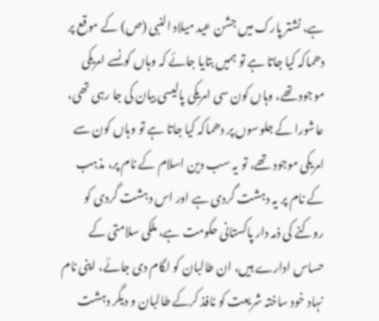ہے، نشتر پارک میں جشن عید میلاد النبی (ص) کے موقع پر دھماکہ کیا جاتا ہے تو ہمیں بتایا جائے کہ وہاں کونسے امریکی موجود تھے، وہاں کون سی امریکی پالیسی بیان کی جا رہی تھی، عاشورا کے جلوسوں پر دھماکہ کیا جاتا ہے تو وہاں کون سے امریکی موجود تھے، تو یہ سب دین اسلام کے نام پر، مذہب کے نام پر یہ دہشت گردی ہے اور اس دہشت گردی کو روکنے کی ذمہ دار پاکستانی حکومت ہے، ملکی سلامتی کے حساس ادارے ہیں، ان طالبان کو لگام دی جائے، اپنی نام نہاد خود ساختہ شریعت کو نافذ کرکے طالبان و دیگر دہشت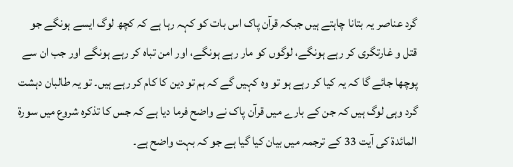گرد عناصر یہ بتانا چاہتے ہیں جبکہ قرآن پاک اس بات کو کہہ رہا ہے کہ کچھ لوگ ایسے ہونگے جو قتل و غارتگری کر رہے ہونگے، لوگوں کو مار رہے ہونگے، اور امن تباہ کر رہے ہونگے اور جب ان سے پوچھا جائے گا کہ یہ کیا کر رہے ہو تو وہ کہیں گے کہ ہم تو دین کا کام کر رہے ہیں۔ تو یہ طالبان دہشت گرد وہی لوگ ہیں کہ جن کے بارے میں قرآن پاک نے واضح فرما دیا ہے کہ جس کا تذکرہ شروع میں سورة المائدة کی آیت 33 کے ترجمہ میں بیان کیا گیا ہے جو کہ بہت واضح ہے۔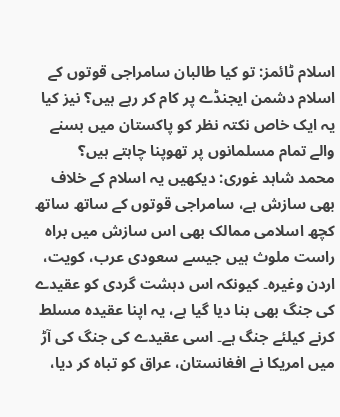اسلام ٹائمز: تو کیا طالبان سامراجی قوتوں کے اسلام دشمن ایجنڈے پر کام کر رہے ہیں؟ نیز کیا یہ ایک خاص نکتہ نظر کو پاکستان میں بسنے والے تمام مسلمانوں پر تھوپنا چاہتے ہیں؟
محمد شاہد غوری: دیکھیں یہ اسلام کے خلاف بھی سازش ہے، سامراجی قوتوں کے ساتھ ساتھ کچھ اسلامی ممالک بھی اس سازش میں براہ راست ملوث ہیں جیسے سعودی عرب، کویت، اردن وغیرہ۔ کیونکہ اس دہشت گردی کو عقیدے کی جنگ بھی بنا دیا گیا ہے، یہ اپنا عقیدہ مسلط کرنے کیلئے جنگ ہے۔ اسی عقیدے کی جنگ کی آڑ میں امریکا نے افغانستان، عراق کو تباہ کر دیا،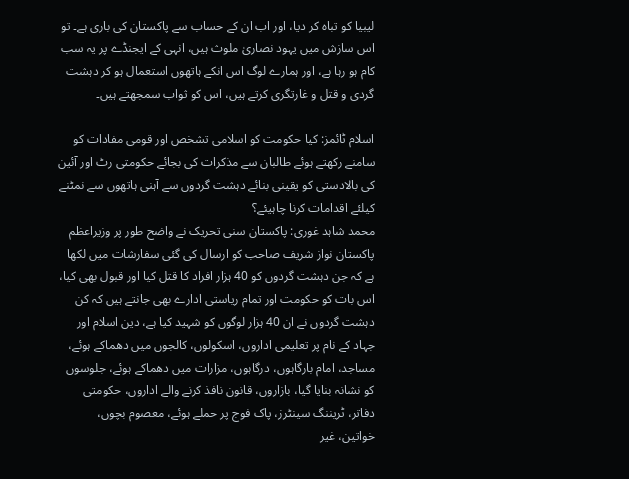لیبیا کو تباہ کر دیا، اور اب ان کے حساب سے پاکستان کی باری ہے۔ تو اس سازش میں یہود نصاریٰ ملوث ہیں، انہی کے ایجنڈے پر یہ سب کام ہو رہا ہے، اور ہمارے لوگ اس انکے ہاتھوں استعمال ہو کر دہشت گردی و قتل و غارتگری کرتے ہیں، اس کو ثواب سمجھتے ہیں۔

اسلام ٹائمز: کیا حکومت کو اسلامی تشخص اور قومی مفادات کو سامنے رکھتے ہوئے طالبان سے مذکرات کی بجائے حکومتی رٹ اور آئین کی بالادستی کو یقینی بنائے دہشت گردوں سے آہنی ہاتھوں سے نمٹنے کیلئے اقدامات کرنا چاہیئے؟
محمد شاہد غوری: پاکستان سنی تحریک نے واضح طور پر وزیراعظم پاکستان نواز شریف صاحب کو ارسال کی گئی سفارشات میں لکھا ہے کہ جن دہشت گردوں کو 40 ہزار افراد کا قتل کیا اور قبول بھی کیا، اس بات کو حکومت اور تمام ریاستی ادارے بھی جانتے ہیں کہ کن دہشت گردوں نے ان 40 ہزار لوگوں کو شہید کیا ہے، دین اسلام اور جہاد کے نام پر تعلیمی اداروں، اسکولوں، کالجوں میں دھماکے ہوئے، مساجد، امام بارگاہوں، درگاہوں، مزارات میں دھماکے ہوئے، جلوسوں کو نشانہ بنایا گیا، بازاروں، قانون نافذ کرنے والے اداروں، حکومتی دفاتر، ٹریننگ سینٹرز، پاک فوج پر حملے ہوئے، معصوم بچوں، خواتین، غیر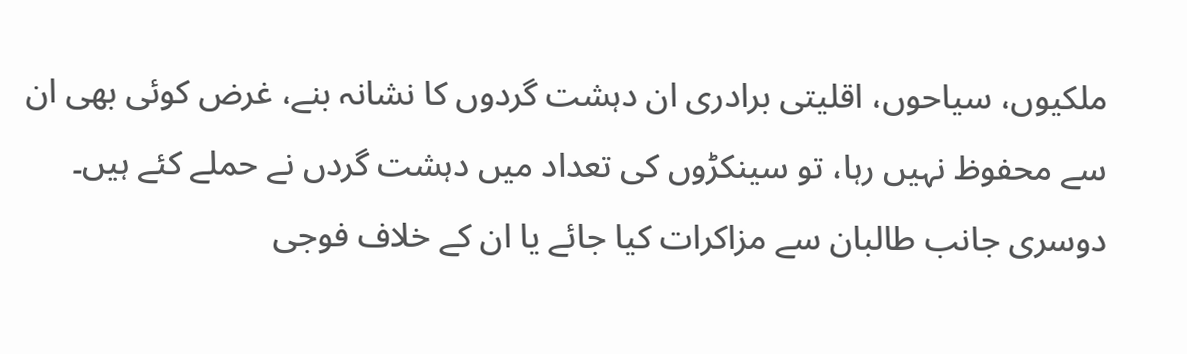ملکیوں، سیاحوں، اقلیتی برادری ان دہشت گردوں کا نشانہ بنے، غرض کوئی بھی ان سے محفوظ نہیں رہا، تو سینکڑوں کی تعداد میں دہشت گردں نے حملے کئے ہیں۔ دوسری جانب طالبان سے مزاکرات کیا جائے یا ان کے خلاف فوجی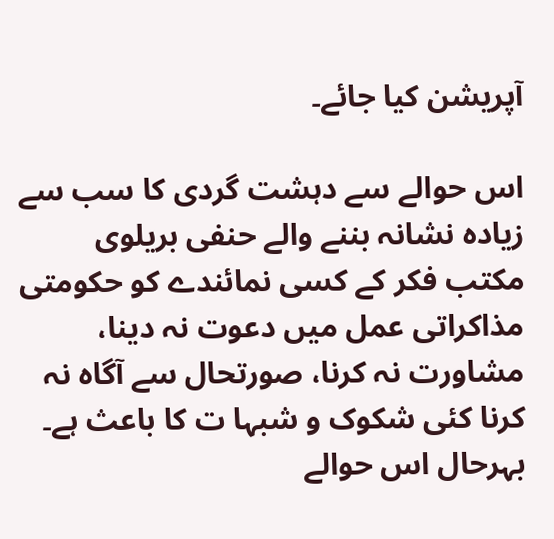آپریشن کیا جائے۔

اس حوالے سے دہشت گردی کا سب سے زیادہ نشانہ بننے والے حنفی بریلوی مکتب فکر کے کسی نمائندے کو حکومتی مذاکراتی عمل میں دعوت نہ دینا، مشاورت نہ کرنا، صورتحال سے آگاہ نہ کرنا کئی شکوک و شبہا ت کا باعث ہے۔ بہرحال اس حوالے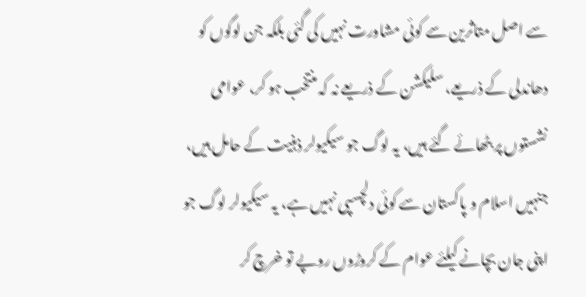سے اصل متاثرین سے کوئی مشاورت نہیں کی گئی بلکہ جن لوگوں کو دھاندلی کے ذریعے، سلیکشن کے ذریعے نہ کہ منتخب ہو کر، عوامی نشستوں پر بٹھائے گئے ہیں، یہ لوگ جو سیکیولر ذہنیت کے حامل ہیں، جنہیں اسلام و پاکستان سے کوئی دلچسپی نہیں ہے، یہ سیکیولر لوگ جو اپنی جان بچانے کیلئے عوام کے کروڑوں روپے تو خرچ کر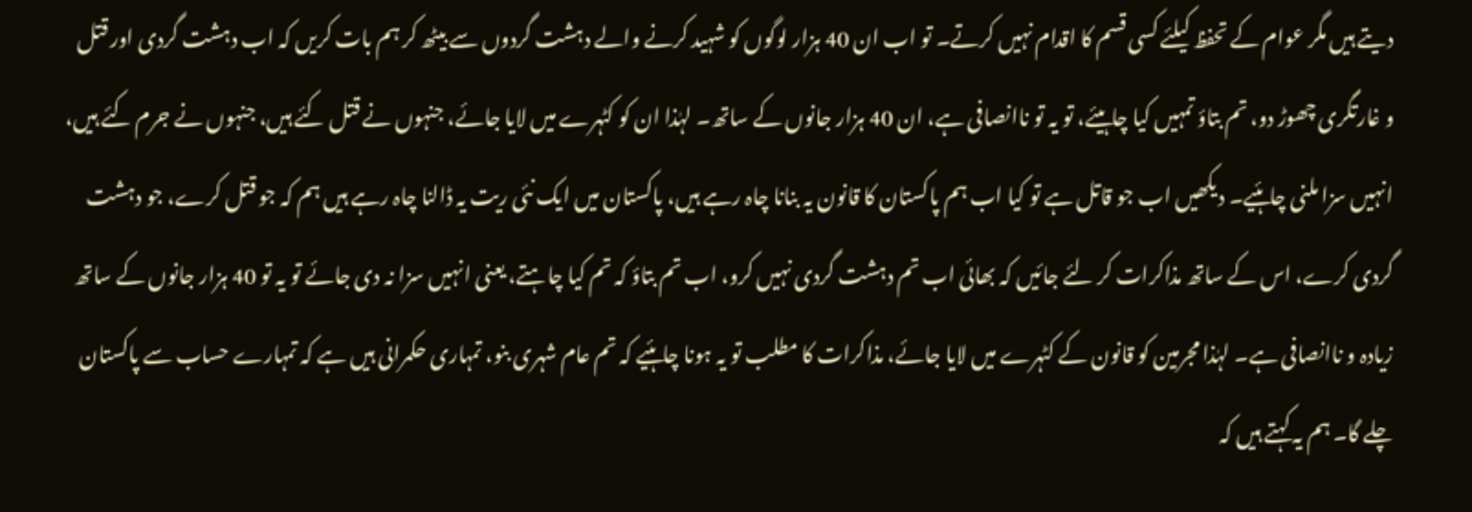دیتے ہیں مگر عوام کے تحفظ کیلئے کسی قسم کا اقدام نہیں کرتے۔ تو اب ان 40 ہزار لوگوں کو شہید کرنے والے دہشت گردوں سے بیٹھ کر ہم بات کریں کہ اب دہشت گردی اور قتل و غارتگری چھوڑ دو، تم بتاؤ تمہیں کیا چاہیئے، تو یہ تو ناانصافی ہے، ان 40 ہزار جانوں کے ساتھ۔ لہٰذا ان کو کٹہرے میں لایا جائے، جنہوں نے قتل کئے ہیں، جنہوں نے جرم کئے ہیں، انہیں سزا ملنی چاہئیے۔ دیکھیں اب جو قاتل ہے تو کیا اب ہم پاکستان کا قانون یہ بنانا چاہ رہے ہیں، پاکستان میں ایک نئی ریت یہ ڈالنا چاہ رہے ہیں ہم کہ جو قتل کرے، جو دہشت گردی کرے، اس کے ساتھ مذاکرات کر لئے جائیں کہ بھائی اب تم دہشت گردی نہیں کرو، اب تم بتاؤ کہ تم کیا چاہتے، یعنی انہیں سزا نہ دی جائے تو یہ تو 40 ہزار جانوں کے ساتھ زیادہ و ناانصافی ہے۔ لہٰذا مجرمین کو قانون کے کٹہرے میں لایا جائے، مذاکرات کا مطلب تو یہ ہونا چاہئیے کہ تم عام شہری بنو، تمہاری حکمرانی ہیں ہے کہ تمہارے حساب سے پاکستان چلے گا۔ ہم یہ کہتے ہیں کہ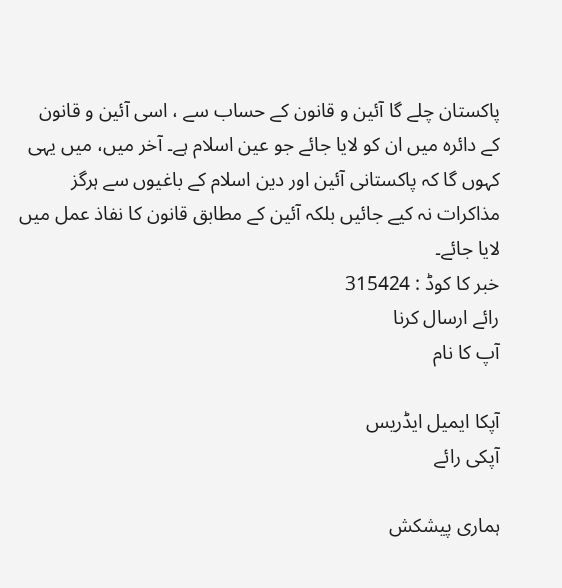پاکستان چلے گا آئین و قانون کے حساب سے ، اسی آئین و قانون کے دائرہ میں ان کو لایا جائے جو عین اسلام ہے۔ آخر میں، میں یہی کہوں گا کہ پاکستانی آئین اور دین اسلام کے باغیوں سے ہرگز مذاکرات نہ کیے جائیں بلکہ آئین کے مطابق قانون کا نفاذ عمل میں لایا جائے۔
خبر کا کوڈ : 315424
رائے ارسال کرنا
آپ کا نام

آپکا ایمیل ایڈریس
آپکی رائے

ہماری پیشکش